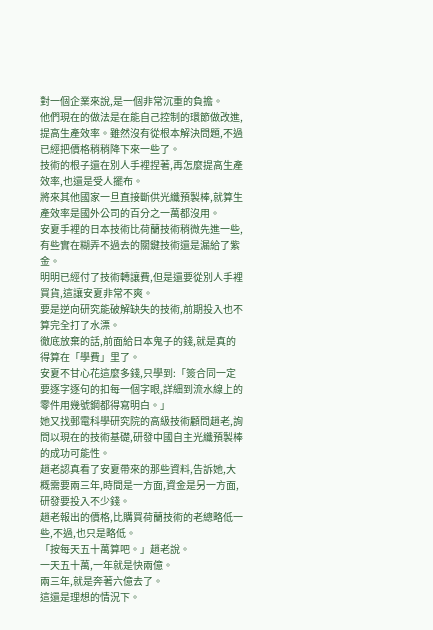對一個企業來說,是一個非常沉重的負擔。
他們現在的做法是在能自己控制的環節做改進,提高生產效率。雖然沒有從根本解決問題,不過已經把價格稍稍降下來一些了。
技術的根子還在別人手裡捏著,再怎麼提高生產效率,也還是受人擺布。
將來其他國家一旦直接斷供光纖預製棒,就算生產效率是國外公司的百分之一萬都沒用。
安夏手裡的日本技術比荷蘭技術稍微先進一些,有些實在糊弄不過去的關鍵技術還是漏給了紫金。
明明已經付了技術轉讓費,但是還要從別人手裡買貨,這讓安夏非常不爽。
要是逆向研究能破解缺失的技術,前期投入也不算完全打了水漂。
徹底放棄的話,前面給日本鬼子的錢,就是真的得算在「學費」里了。
安夏不甘心花這麼多錢,只學到:「簽合同一定要逐字逐句的扣每一個字眼,詳細到流水線上的零件用幾號鋼都得寫明白。」
她又找郵電科學研究院的高級技術顧問趙老,詢問以現在的技術基礎,研發中國自主光纖預製棒的成功可能性。
趙老認真看了安夏帶來的那些資料,告訴她,大概需要兩三年,時間是一方面,資金是另一方面,研發要投入不少錢。
趙老報出的價格,比購買荷蘭技術的老總略低一些,不過,也只是略低。
「按每天五十萬算吧。」趙老說。
一天五十萬,一年就是快兩億。
兩三年,就是奔著六億去了。
這還是理想的情況下。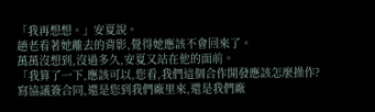「我再想想。」安夏說。
趙老看著她離去的背影,覺得她應該不會回來了。
萬萬沒想到,沒過多久,安夏又站在他的面前。
「我算了一下,應該可以,您看,我們這個合作開發應該怎麼操作?寫協議簽合同,還是您到我們廠里來,還是我們廠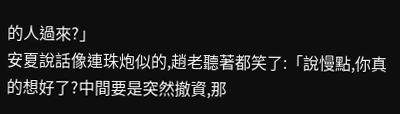的人過來?」
安夏說話像連珠炮似的,趙老聽著都笑了:「說慢點,你真的想好了?中間要是突然撤資,那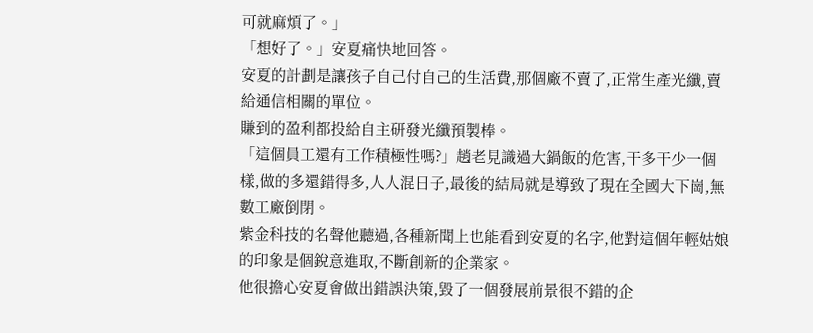可就麻煩了。」
「想好了。」安夏痛快地回答。
安夏的計劃是讓孩子自己付自己的生活費,那個廠不賣了,正常生產光纖,賣給通信相關的單位。
賺到的盈利都投給自主研發光纖預製棒。
「這個員工還有工作積極性嗎?」趙老見識過大鍋飯的危害,干多干少一個樣,做的多還錯得多,人人混日子,最後的結局就是導致了現在全國大下崗,無數工廠倒閉。
紫金科技的名聲他聽過,各種新聞上也能看到安夏的名字,他對這個年輕姑娘的印象是個銳意進取,不斷創新的企業家。
他很擔心安夏會做出錯誤決策,毀了一個發展前景很不錯的企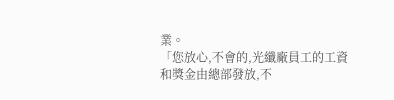業。
「您放心,不會的,光纖廠員工的工資和獎金由總部發放,不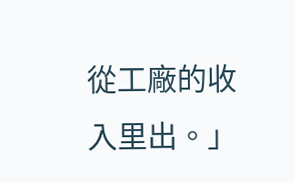從工廠的收入里出。」